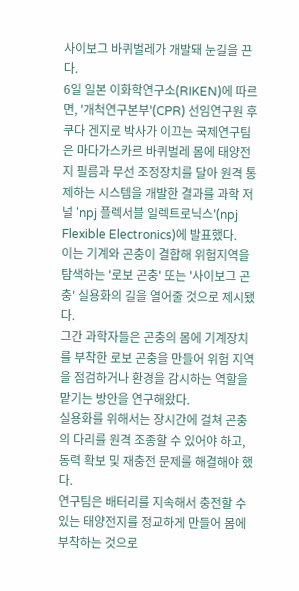사이보그 바퀴벌레가 개발돼 눈길을 끈다.
6일 일본 이화학연구소(RIKEN)에 따르면, '개척연구본부'(CPR) 선임연구원 후쿠다 겐지로 박사가 이끄는 국제연구팀은 마다가스카르 바퀴벌레 몸에 태양전지 필름과 무선 조정장치를 달아 원격 통제하는 시스템을 개발한 결과를 과학 저널 'npj 플렉서블 일렉트로닉스'(npj Flexible Electronics)에 발표했다.
이는 기계와 곤충이 결합해 위험지역을 탐색하는 '로보 곤충' 또는 '사이보그 곤충' 실용화의 길을 열어줄 것으로 제시됐다.
그간 과학자들은 곤충의 몸에 기계장치를 부착한 로보 곤충을 만들어 위험 지역을 점검하거나 환경을 감시하는 역할을 맡기는 방안을 연구해왔다.
실용화를 위해서는 장시간에 걸쳐 곤충의 다리를 원격 조종할 수 있어야 하고, 동력 확보 및 재충전 문제를 해결해야 했다.
연구팀은 배터리를 지속해서 충전할 수 있는 태양전지를 정교하게 만들어 몸에 부착하는 것으로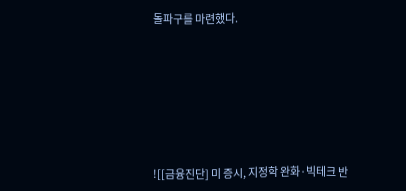돌파구를 마련했다.







![[금융진단] 미 증시, 지정학 완화·빅테크 반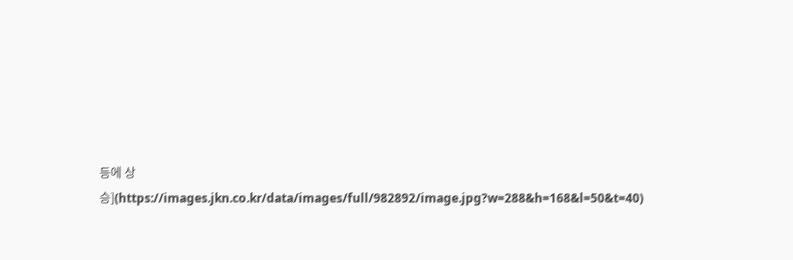등에 상승](https://images.jkn.co.kr/data/images/full/982892/image.jpg?w=288&h=168&l=50&t=40)